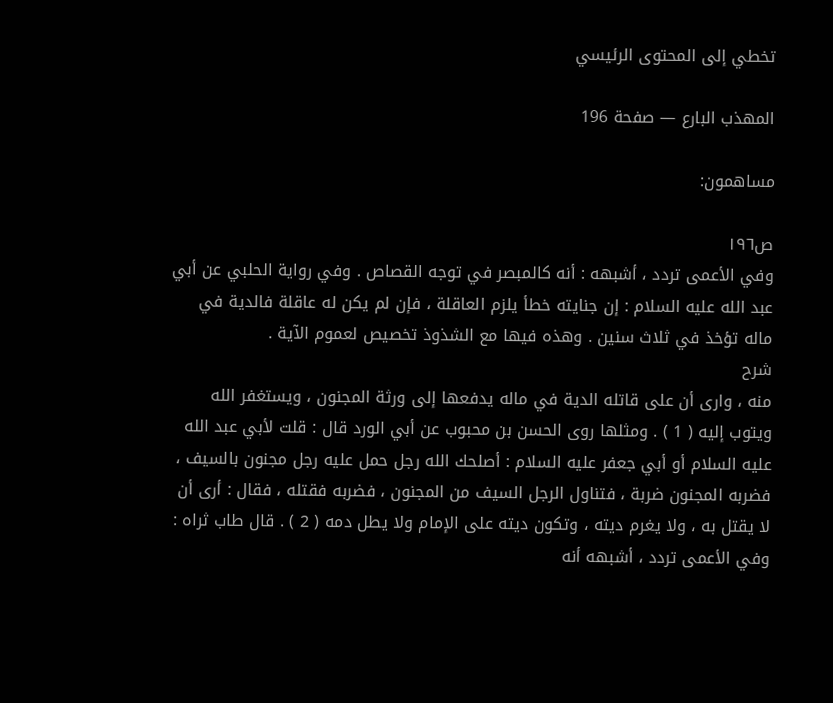تخطي إلى المحتوى الرئيسي

المهذب البارع — صفحة 196

مساهمون:

ص١٩٦
وفي الأعمى تردد ، أشبهه : أنه كالمبصر في توجه القصاص . وفي رواية الحلبي عن أبي عبد الله عليه السلام : إن جنايته خطأ يلزم العاقلة ، فإن لم يكن له عاقلة فالدية في ماله تؤخذ في ثلاث سنين . وهذه فيها مع الشذوذ تخصيص لعموم الآية .
شرح
منه ، وارى أن على قاتله الدية في ماله يدفعها إلى ورثة المجنون ، ويستغفر الله ويتوب إليه ( 1 ) . ومثلها روى الحسن بن محبوب عن أبي الورد قال : قلت لأبي عبد الله عليه السلام أو أبي جعفر عليه السلام : أصلحك الله رجل حمل عليه رجل مجنون بالسيف ، فضربه المجنون ضربة ، فتناول الرجل السيف من المجنون ، فضربه فقتله ، فقال : أرى أن لا يقتل به ، ولا يغرم ديته ، وتكون ديته على الإمام ولا يطل دمه ( 2 ) . قال طاب ثراه : وفي الأعمى تردد ، أشبهه أنه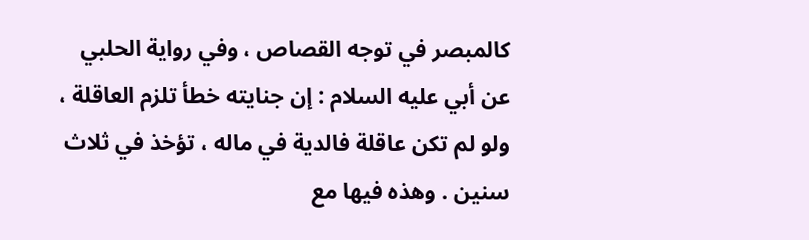كالمبصر في توجه القصاص ، وفي رواية الحلبي عن أبي عليه السلام : إن جنايته خطأ تلزم العاقلة ، ولو لم تكن عاقلة فالدية في ماله ، تؤخذ في ثلاث سنين . وهذه فيها مع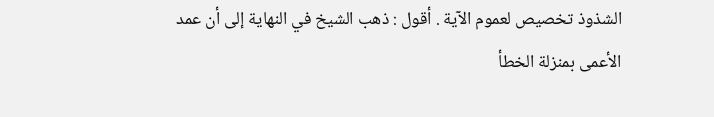الشذوذ تخصيص لعموم الآية . أقول : ذهب الشيخ في النهاية إلى أن عمد الأعمى بمنزلة الخطأ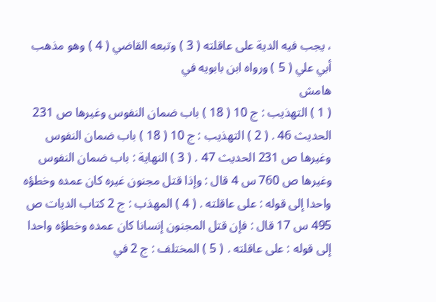، يجب فيه الدية على عاقلته ( 3 ) وتبعه القاضي ( 4 ) وهو مذهب أبي علي ( 5 ) ورواه ابن بابويه في
هامش
( 1 ) التهذيب : ج 10 ( 18 ) باب ضمان النفوس وغيرها ص 231 الحديث 46 . ( 2 ) التهذيب : ج 10 ( 18 ) باب ضمان النفوس وغيرها ص 231 الحديث 47 . ( 3 ) النهاية : باب ضمان النفوس وغيرها ص 760 س 4 قال : وإذا قتل مجنون غيره كان عمده وخطؤه واحدا إلى قوله : على عاقلته . ( 4 ) المهذب : ج 2 كتاب الديات ص 495 س 17 قال : فإن قتل المجنون إنسانا كان عمده وخطؤه واحدا إلى قوله : على عاقلته . ( 5 ) المختلف : ج 2 في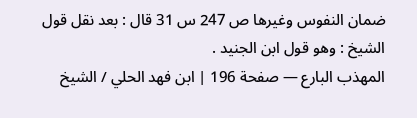ضمان النفوس وغيرها ص 247 س 31 قال : بعد نقل قول الشيخ : وهو قول ابن الجنيد .
المهذب البارع — صفحة 196 | ابن فهد الحلي / الشيخ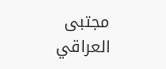مجتبى العراقي